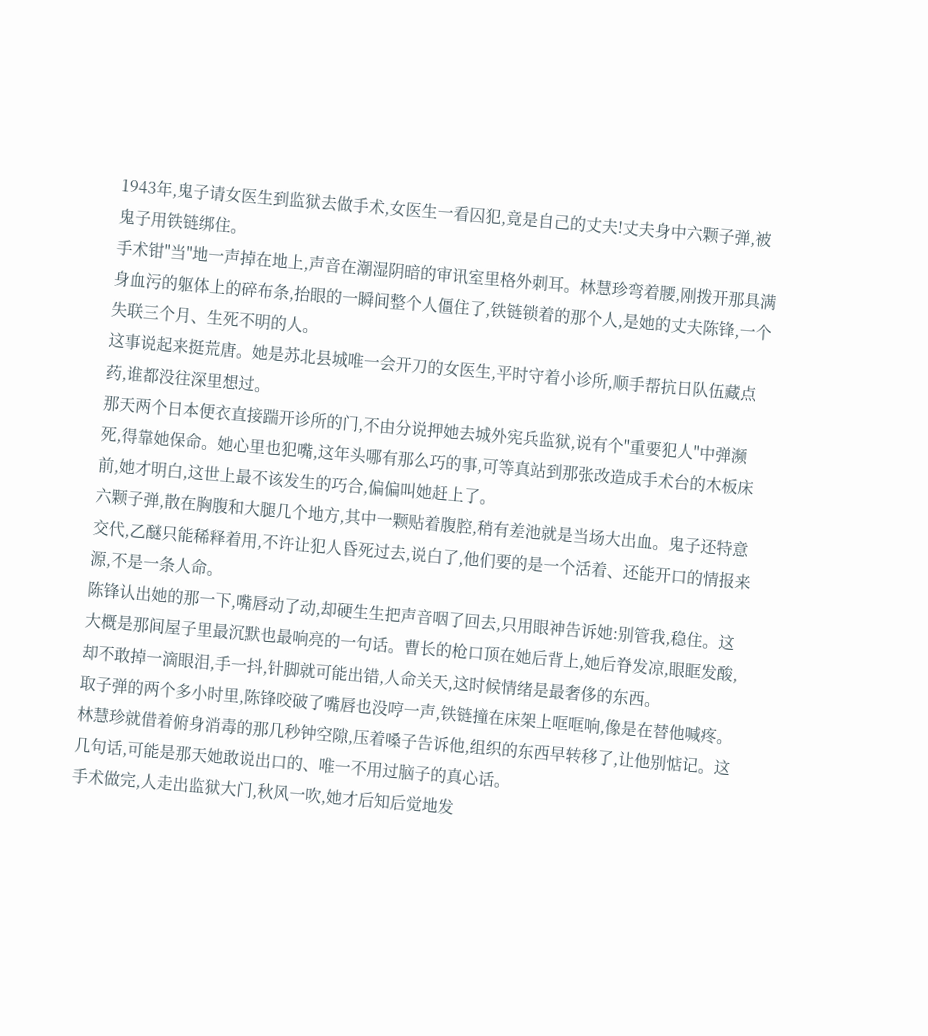1943年,鬼子请女医生到监狱去做手术,女医生一看囚犯,竟是自己的丈夫!丈夫身中六颗子弹,被鬼子用铁链绑住。
手术钳"当"地一声掉在地上,声音在潮湿阴暗的审讯室里格外刺耳。林慧珍弯着腰,刚拨开那具满身血污的躯体上的碎布条,抬眼的一瞬间整个人僵住了,铁链锁着的那个人,是她的丈夫陈锋,一个失联三个月、生死不明的人。
这事说起来挺荒唐。她是苏北县城唯一会开刀的女医生,平时守着小诊所,顺手帮抗日队伍藏点药,谁都没往深里想过。
那天两个日本便衣直接踹开诊所的门,不由分说押她去城外宪兵监狱,说有个"重要犯人"中弹濒死,得靠她保命。她心里也犯嘴,这年头哪有那么巧的事,可等真站到那张改造成手术台的木板床前,她才明白,这世上最不该发生的巧合,偏偏叫她赶上了。
六颗子弹,散在胸腹和大腿几个地方,其中一颗贴着腹腔,稍有差池就是当场大出血。鬼子还特意交代,乙醚只能稀释着用,不许让犯人昏死过去,说白了,他们要的是一个活着、还能开口的情报来源,不是一条人命。
陈锋认出她的那一下,嘴唇动了动,却硬生生把声音咽了回去,只用眼神告诉她:别管我,稳住。这大概是那间屋子里最沉默也最响亮的一句话。曹长的枪口顶在她后背上,她后脊发凉,眼眶发酸,却不敢掉一滴眼泪,手一抖,针脚就可能出错,人命关天,这时候情绪是最奢侈的东西。
取子弹的两个多小时里,陈锋咬破了嘴唇也没哼一声,铁链撞在床架上哐哐响,像是在替他喊疼。林慧珍就借着俯身消毒的那几秒钟空隙,压着嗓子告诉他,组织的东西早转移了,让他别惦记。这几句话,可能是那天她敢说出口的、唯一不用过脑子的真心话。
手术做完,人走出监狱大门,秋风一吹,她才后知后觉地发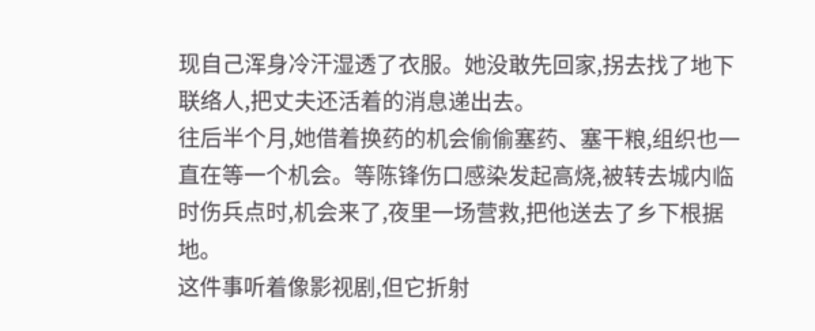现自己浑身冷汗湿透了衣服。她没敢先回家,拐去找了地下联络人,把丈夫还活着的消息递出去。
往后半个月,她借着换药的机会偷偷塞药、塞干粮,组织也一直在等一个机会。等陈锋伤口感染发起高烧,被转去城内临时伤兵点时,机会来了,夜里一场营救,把他送去了乡下根据地。
这件事听着像影视剧,但它折射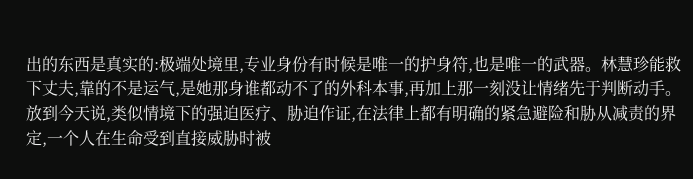出的东西是真实的:极端处境里,专业身份有时候是唯一的护身符,也是唯一的武器。林慧珍能救下丈夫,靠的不是运气,是她那身谁都动不了的外科本事,再加上那一刻没让情绪先于判断动手。
放到今天说,类似情境下的强迫医疗、胁迫作证,在法律上都有明确的紧急避险和胁从减责的界定,一个人在生命受到直接威胁时被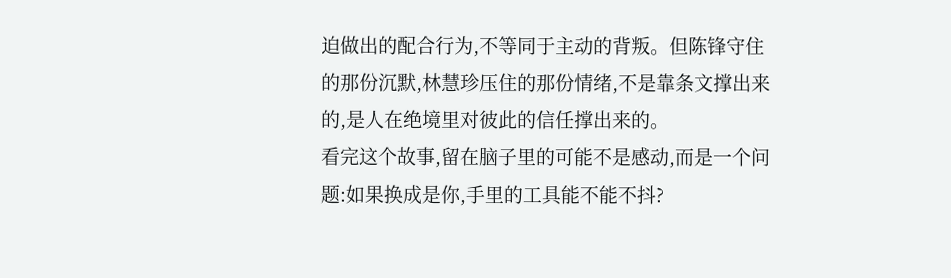迫做出的配合行为,不等同于主动的背叛。但陈锋守住的那份沉默,林慧珍压住的那份情绪,不是靠条文撑出来的,是人在绝境里对彼此的信任撑出来的。
看完这个故事,留在脑子里的可能不是感动,而是一个问题:如果换成是你,手里的工具能不能不抖?